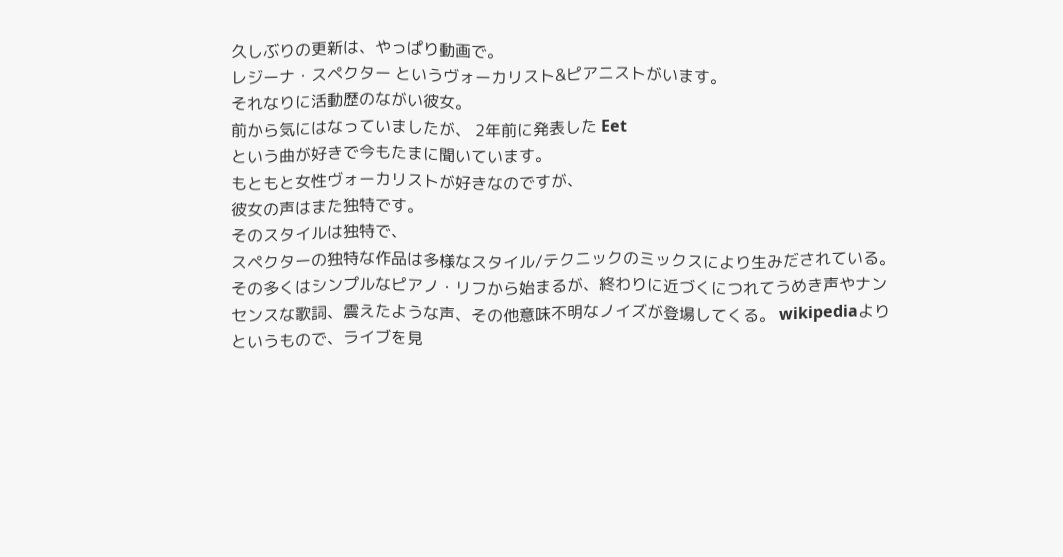久しぶりの更新は、やっぱり動画で。
レジーナ・スペクター というヴォーカリスト&ピアニストがいます。
それなりに活動歴のながい彼女。
前から気にはなっていましたが、 2年前に発表した Eet
という曲が好きで今もたまに聞いています。
もともと女性ヴォーカリストが好きなのですが、
彼女の声はまた独特です。
そのスタイルは独特で、
スペクターの独特な作品は多様なスタイル/テクニックのミックスにより生みだされている。その多くはシンプルなピアノ・リフから始まるが、終わりに近づくにつれてうめき声やナンセンスな歌詞、震えたような声、その他意味不明なノイズが登場してくる。 wikipediaより
というもので、ライブを見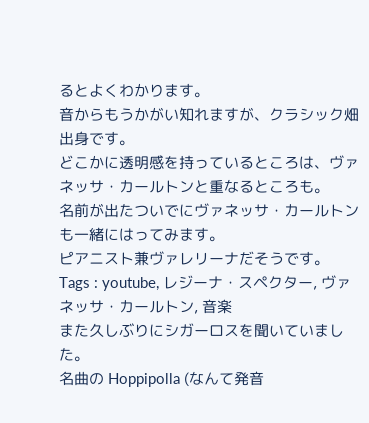るとよくわかります。
音からもうかがい知れますが、クラシック畑出身です。
どこかに透明感を持っているところは、ヴァネッサ・カールトンと重なるところも。
名前が出たついでにヴァネッサ・カールトンも一緒にはってみます。
ピアニスト兼ヴァレリーナだそうです。
Tags : youtube, レジーナ・スペクター, ヴァネッサ・カールトン, 音楽
また久しぶりにシガーロスを聞いていました。
名曲の Hoppipolla (なんて発音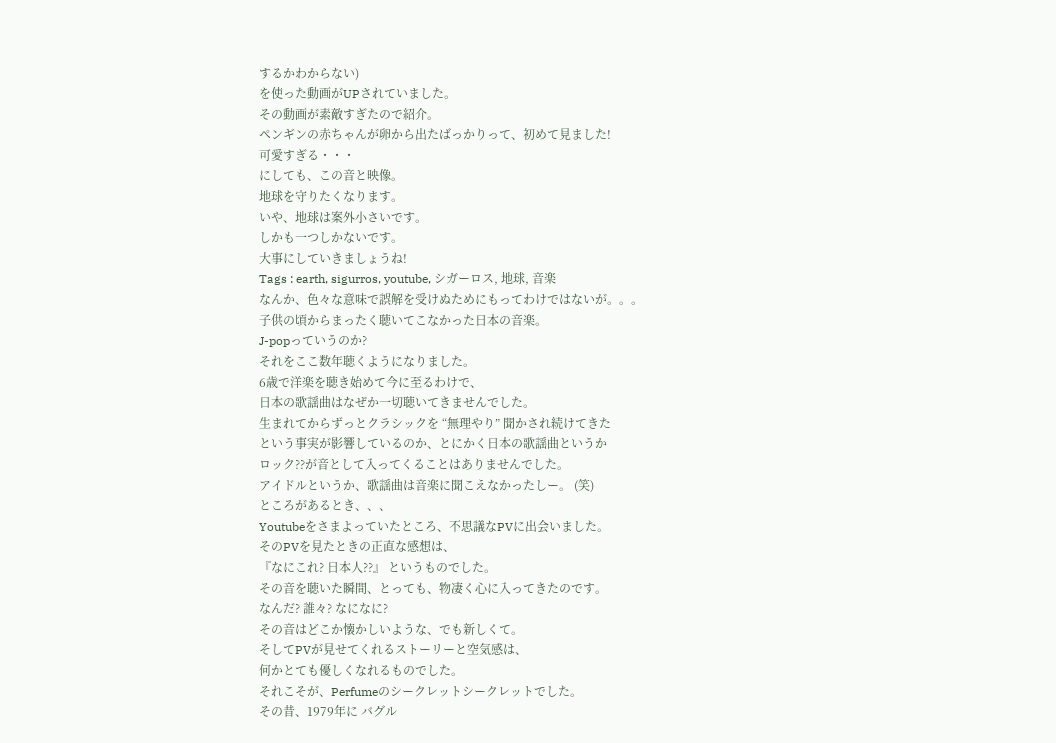するかわからない)
を使った動画がUPされていました。
その動画が素敵すぎたので紹介。
ペンギンの赤ちゃんが卵から出たばっかりって、初めて見ました!
可愛すぎる・・・
にしても、この音と映像。
地球を守りたくなります。
いや、地球は案外小さいです。
しかも一つしかないです。
大事にしていきましょうね!
Tags : earth, sigurros, youtube, シガーロス, 地球, 音楽
なんか、色々な意味で誤解を受けぬためにもってわけではないが。。。
子供の頃からまったく聴いてこなかった日本の音楽。
J-popっていうのか?
それをここ数年聴くようになりました。
6歳で洋楽を聴き始めて今に至るわけで、
日本の歌謡曲はなぜか一切聴いてきませんでした。
生まれてからずっとクラシックを “無理やり” 聞かされ続けてきた
という事実が影響しているのか、とにかく日本の歌謡曲というか
ロック??が音として入ってくることはありませんでした。
アイドルというか、歌謡曲は音楽に聞こえなかったしー。 (笑)
ところがあるとき、、、
Youtubeをさまよっていたところ、不思議なPVに出会いました。
そのPVを見たときの正直な感想は、
『なにこれ? 日本人??』 というものでした。
その音を聴いた瞬間、とっても、物凄く心に入ってきたのです。
なんだ? 誰々? なになに?
その音はどこか懐かしいような、でも新しくて。
そしてPVが見せてくれるストーリーと空気感は、
何かとても優しくなれるものでした。
それこそが、Perfumeのシークレットシークレットでした。
その昔、1979年に バグル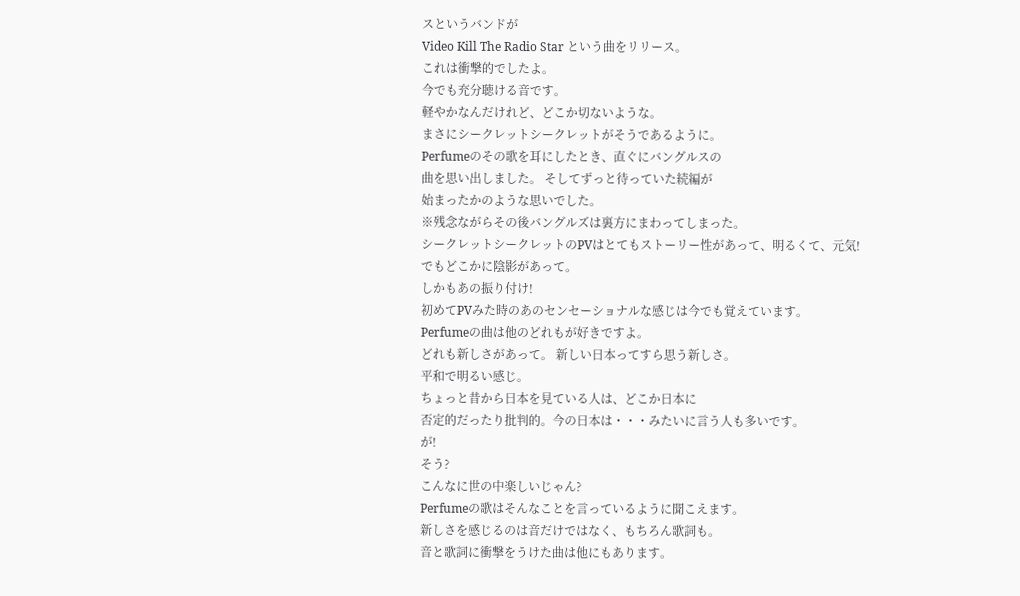スというバンドが
Video Kill The Radio Star という曲をリリース。
これは衝撃的でしたよ。
今でも充分聴ける音です。
軽やかなんだけれど、どこか切ないような。
まさにシークレットシークレットがそうであるように。
Perfumeのその歌を耳にしたとき、直ぐにバングルスの
曲を思い出しました。 そしてずっと待っていた続編が
始まったかのような思いでした。
※残念ながらその後バングルズは裏方にまわってしまった。
シークレットシークレットのPVはとてもストーリー性があって、明るくて、元気!
でもどこかに陰影があって。
しかもあの振り付け!
初めてPVみた時のあのセンセーショナルな感じは今でも覚えています。
Perfumeの曲は他のどれもが好きですよ。
どれも新しさがあって。 新しい日本ってすら思う新しさ。
平和で明るい感じ。
ちょっと昔から日本を見ている人は、どこか日本に
否定的だったり批判的。今の日本は・・・みたいに言う人も多いです。
が!
そう?
こんなに世の中楽しいじゃん?
Perfumeの歌はそんなことを言っているように聞こえます。
新しさを感じるのは音だけではなく、もちろん歌詞も。
音と歌詞に衝撃をうけた曲は他にもあります。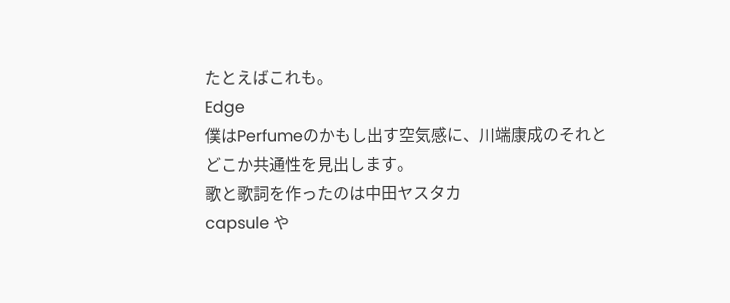たとえばこれも。
Edge
僕はPerfumeのかもし出す空気感に、川端康成のそれと
どこか共通性を見出します。
歌と歌詞を作ったのは中田ヤスタカ
capsule や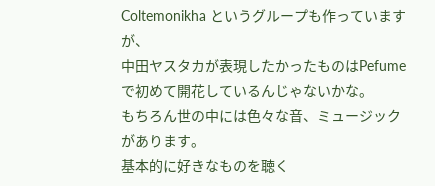Coltemonikha というグループも作っていますが、
中田ヤスタカが表現したかったものはPefumeで初めて開花しているんじゃないかな。
もちろん世の中には色々な音、ミュージックがあります。
基本的に好きなものを聴く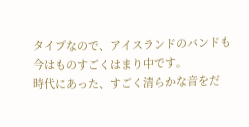タイプなので、アイスランドのバンドも
今はものすごくはまり中です。
時代にあった、すごく清らかな音をだ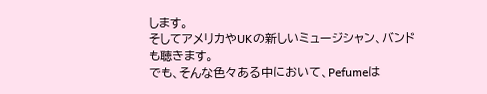します。
そしてアメリカやUKの新しいミュージシャン、バンドも聴きます。
でも、そんな色々ある中において、Pefumeは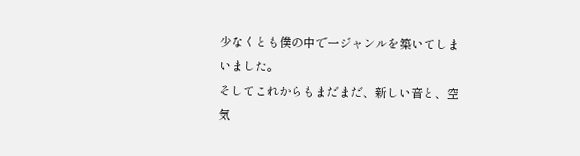少なくとも僕の中で一ジャンルを築いてしまいました。
そしてこれからもまだまだ、新しい音と、空気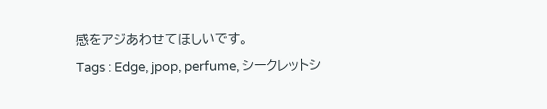感をアジあわせてほしいです。
Tags : Edge, jpop, perfume, シークレットシ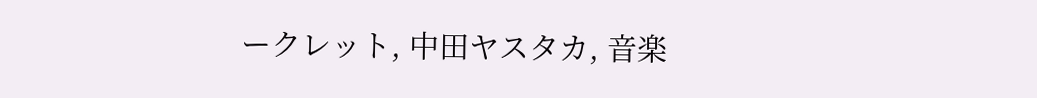ークレット, 中田ヤスタカ, 音楽